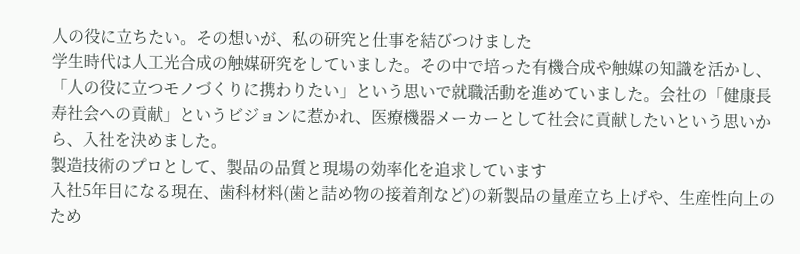人の役に立ちたい。その想いが、私の研究と仕事を結びつけました
学生時代は人工光合成の触媒研究をしていました。その中で培った有機合成や触媒の知識を活かし、「人の役に立つモノづくりに携わりたい」という思いで就職活動を進めていました。会社の「健康長寿社会への貢献」というビジョンに惹かれ、医療機器メーカーとして社会に貢献したいという思いから、入社を決めました。
製造技術のプロとして、製品の品質と現場の効率化を追求しています
入社5年目になる現在、歯科材料(歯と詰め物の接着剤など)の新製品の量産立ち上げや、生産性向上のため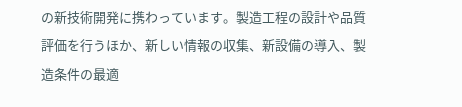の新技術開発に携わっています。製造工程の設計や品質評価を行うほか、新しい情報の収集、新設備の導入、製造条件の最適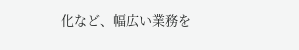化など、幅広い業務を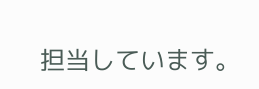担当しています。